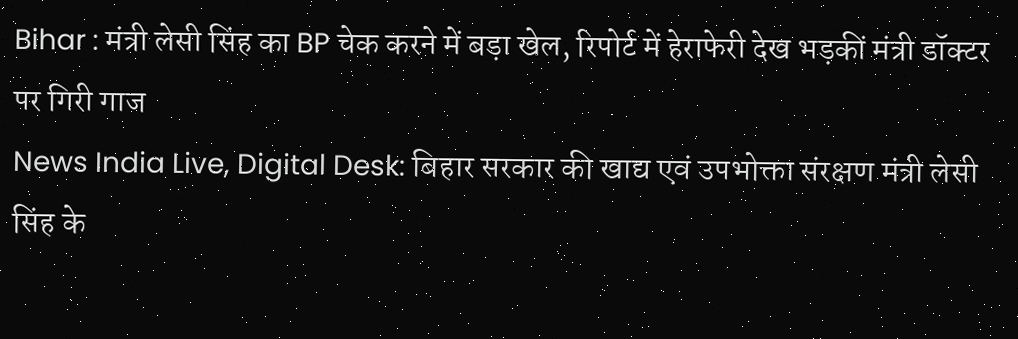Bihar : मंत्री लेसी सिंह का BP चेक करने में बड़ा खेल, रिपोर्ट में हेराफेरी देख भड़कीं मंत्री डॉक्टर पर गिरी गाज
News India Live, Digital Desk: बिहार सरकार की खाद्य एवं उपभोक्ता संरक्षण मंत्री लेसी सिंह के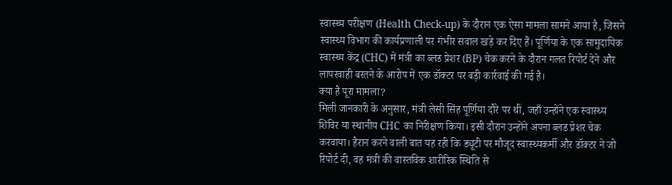स्वास्थ्य परीक्षण (Health Check-up) के दौरान एक ऐसा मामला सामने आया है, जिसने स्वास्थ्य विभाग की कार्यप्रणाली पर गंभीर सवाल खड़े कर दिए हैं। पूर्णिया के एक सामुदायिक स्वास्थ्य केंद्र (CHC) में मंत्री का ब्लड प्रेशर (BP) चेक करने के दौरान गलत रिपोर्ट देने और लापरवाही बरतने के आरोप में एक डॉक्टर पर बड़ी कार्रवाई की गई है।
क्या है पूरा मामला?
मिली जानकारी के अनुसार, मंत्री लेसी सिंह पूर्णिया दौरे पर थीं, जहाँ उन्होंने एक स्वास्थ्य शिविर या स्थानीय CHC का निरीक्षण किया। इसी दौरान उन्होंने अपना ब्लड प्रेशर चेक करवाया। हैरान करने वाली बात यह रही कि ड्यूटी पर मौजूद स्वास्थ्यकर्मी और डॉक्टर ने जो रिपोर्ट दी, वह मंत्री की वास्तविक शारीरिक स्थिति से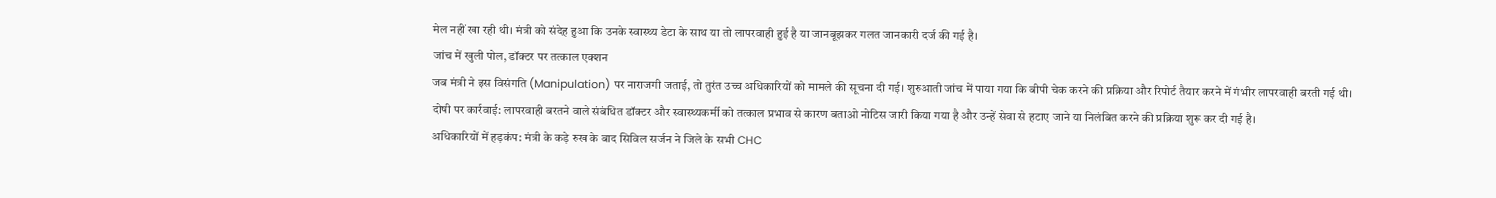मेल नहीं खा रही थी। मंत्री को संदेह हुआ कि उनके स्वास्थ्य डेटा के साथ या तो लापरवाही हुई है या जानबूझकर गलत जानकारी दर्ज की गई है।
जांच में खुली पोल, डॉक्टर पर तत्काल एक्शन
जब मंत्री ने इस विसंगति (Manipulation) पर नाराजगी जताई, तो तुरंत उच्च अधिकारियों को मामले की सूचना दी गई। शुरुआती जांच में पाया गया कि बीपी चेक करने की प्रक्रिया और रिपोर्ट तैयार करने में गंभीर लापरवाही बरती गई थी।
दोषी पर कार्रवाई: लापरवाही बरतने वाले संबंधित डॉक्टर और स्वास्थ्यकर्मी को तत्काल प्रभाव से कारण बताओ नोटिस जारी किया गया है और उन्हें सेवा से हटाए जाने या निलंबित करने की प्रक्रिया शुरू कर दी गई है।
अधिकारियों में हड़कंप: मंत्री के कड़े रुख के बाद सिविल सर्जन ने जिले के सभी CHC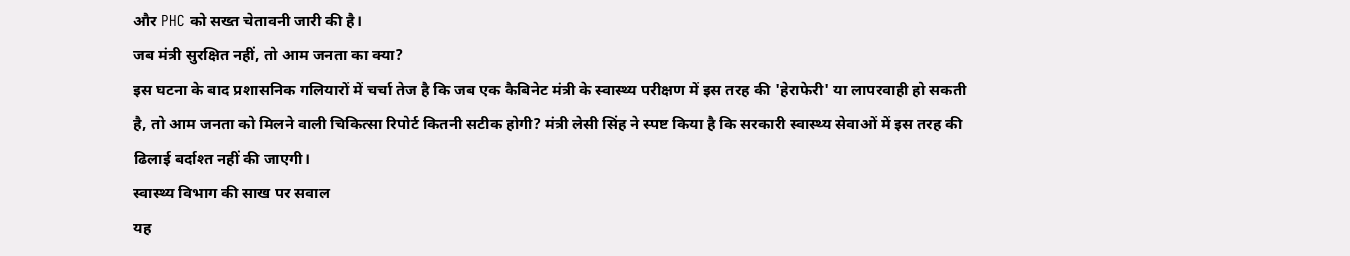और PHC को सख्त चेतावनी जारी की है।
जब मंत्री सुरक्षित नहीं, तो आम जनता का क्या?
इस घटना के बाद प्रशासनिक गलियारों में चर्चा तेज है कि जब एक कैबिनेट मंत्री के स्वास्थ्य परीक्षण में इस तरह की 'हेराफेरी' या लापरवाही हो सकती है, तो आम जनता को मिलने वाली चिकित्सा रिपोर्ट कितनी सटीक होगी? मंत्री लेसी सिंह ने स्पष्ट किया है कि सरकारी स्वास्थ्य सेवाओं में इस तरह की ढिलाई बर्दाश्त नहीं की जाएगी।
स्वास्थ्य विभाग की साख पर सवाल
यह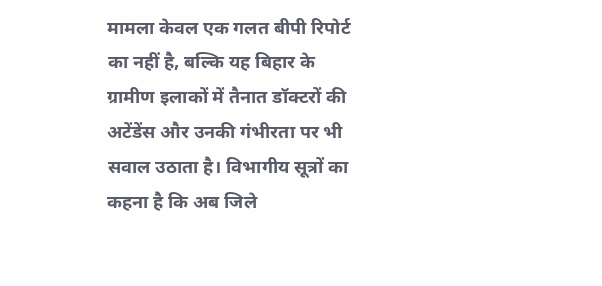मामला केवल एक गलत बीपी रिपोर्ट का नहीं है, बल्कि यह बिहार के ग्रामीण इलाकों में तैनात डॉक्टरों की अटेंडेंस और उनकी गंभीरता पर भी सवाल उठाता है। विभागीय सूत्रों का कहना है कि अब जिले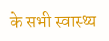के सभी स्वास्थ्य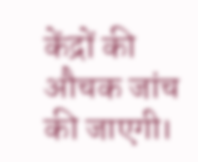केंद्रों की औचक जांच की जाएगी।